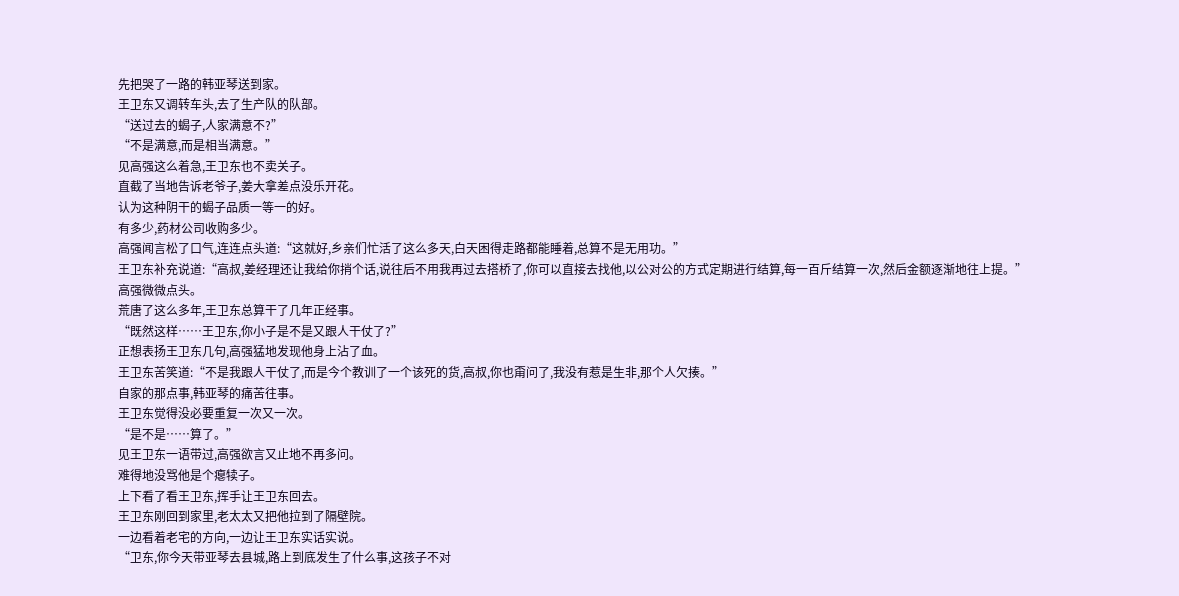先把哭了一路的韩亚琴送到家。
王卫东又调转车头,去了生产队的队部。
“送过去的蝎子,人家满意不?”
“不是满意,而是相当满意。”
见高强这么着急,王卫东也不卖关子。
直截了当地告诉老爷子,姜大拿差点没乐开花。
认为这种阴干的蝎子品质一等一的好。
有多少,药材公司收购多少。
高强闻言松了口气,连连点头道:“这就好,乡亲们忙活了这么多天,白天困得走路都能睡着,总算不是无用功。”
王卫东补充说道:“高叔,姜经理还让我给你捎个话,说往后不用我再过去搭桥了,你可以直接去找他,以公对公的方式定期进行结算,每一百斤结算一次,然后金额逐渐地往上提。”
高强微微点头。
荒唐了这么多年,王卫东总算干了几年正经事。
“既然这样……王卫东,你小子是不是又跟人干仗了?”
正想表扬王卫东几句,高强猛地发现他身上沾了血。
王卫东苦笑道:“不是我跟人干仗了,而是今个教训了一个该死的货,高叔,你也甭问了,我没有惹是生非,那个人欠揍。”
自家的那点事,韩亚琴的痛苦往事。
王卫东觉得没必要重复一次又一次。
“是不是……算了。”
见王卫东一语带过,高强欲言又止地不再多问。
难得地没骂他是个瘪犊子。
上下看了看王卫东,挥手让王卫东回去。
王卫东刚回到家里,老太太又把他拉到了隔壁院。
一边看着老宅的方向,一边让王卫东实话实说。
“卫东,你今天带亚琴去县城,路上到底发生了什么事,这孩子不对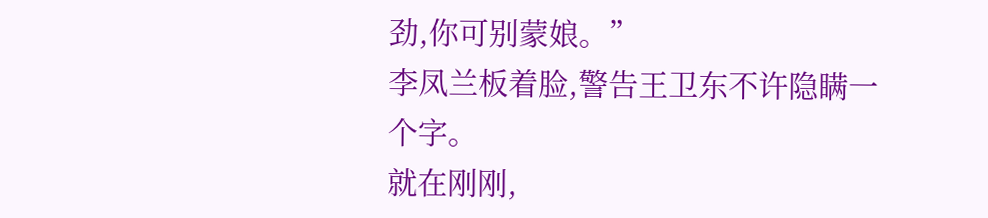劲,你可别蒙娘。”
李凤兰板着脸,警告王卫东不许隐瞒一个字。
就在刚刚,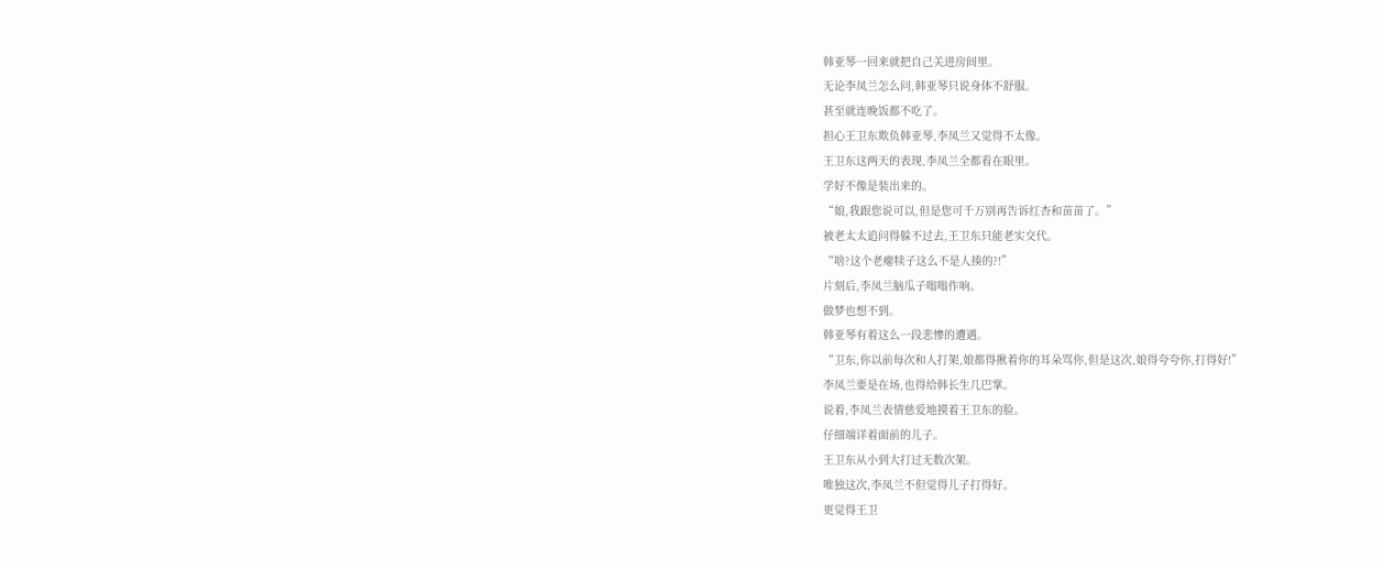韩亚琴一回来就把自己关进房间里。
无论李凤兰怎么问,韩亚琴只说身体不舒服。
甚至就连晚饭都不吃了。
担心王卫东欺负韩亚琴,李凤兰又觉得不太像。
王卫东这两天的表现,李凤兰全都看在眼里。
学好不像是装出来的。
“娘,我跟您说可以,但是您可千万别再告诉红杏和苗苗了。”
被老太太追问得躲不过去,王卫东只能老实交代。
“啥?这个老瘪犊子这么不是人揍的?!”
片刻后,李凤兰脑瓜子嗡嗡作响。
做梦也想不到。
韩亚琴有着这么一段悲惨的遭遇。
“卫东,你以前每次和人打架,娘都得揪着你的耳朵骂你,但是这次,娘得夸夸你,打得好!”
李凤兰要是在场,也得给韩长生几巴掌。
说着,李凤兰表情慈爱地摸着王卫东的脸。
仔细端详着面前的儿子。
王卫东从小到大打过无数次架。
唯独这次,李凤兰不但觉得儿子打得好。
更觉得王卫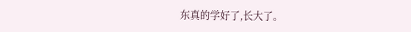东真的学好了,长大了。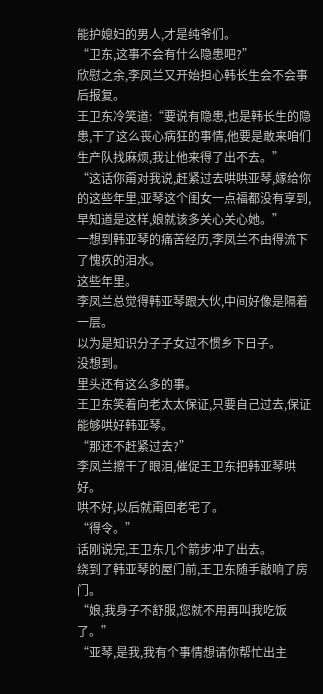能护媳妇的男人,才是纯爷们。
“卫东,这事不会有什么隐患吧?”
欣慰之余,李凤兰又开始担心韩长生会不会事后报复。
王卫东冷笑道:“要说有隐患,也是韩长生的隐患,干了这么丧心病狂的事情,他要是敢来咱们生产队找麻烦,我让他来得了出不去。”
“这话你甭对我说,赶紧过去哄哄亚琴,嫁给你的这些年里,亚琴这个闺女一点福都没有享到,早知道是这样,娘就该多关心关心她。”
一想到韩亚琴的痛苦经历,李凤兰不由得流下了愧疚的泪水。
这些年里。
李凤兰总觉得韩亚琴跟大伙,中间好像是隔着一层。
以为是知识分子子女过不惯乡下日子。
没想到。
里头还有这么多的事。
王卫东笑着向老太太保证,只要自己过去,保证能够哄好韩亚琴。
“那还不赶紧过去?”
李凤兰擦干了眼泪,催促王卫东把韩亚琴哄好。
哄不好,以后就甭回老宅了。
“得令。”
话刚说完,王卫东几个箭步冲了出去。
绕到了韩亚琴的屋门前,王卫东随手敲响了房门。
“娘,我身子不舒服,您就不用再叫我吃饭了。”
“亚琴,是我,我有个事情想请你帮忙出主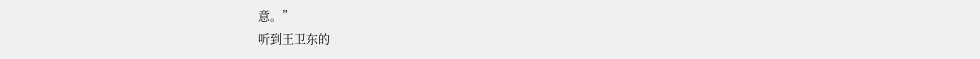意。”
听到王卫东的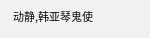动静,韩亚琴鬼使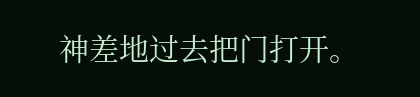神差地过去把门打开。